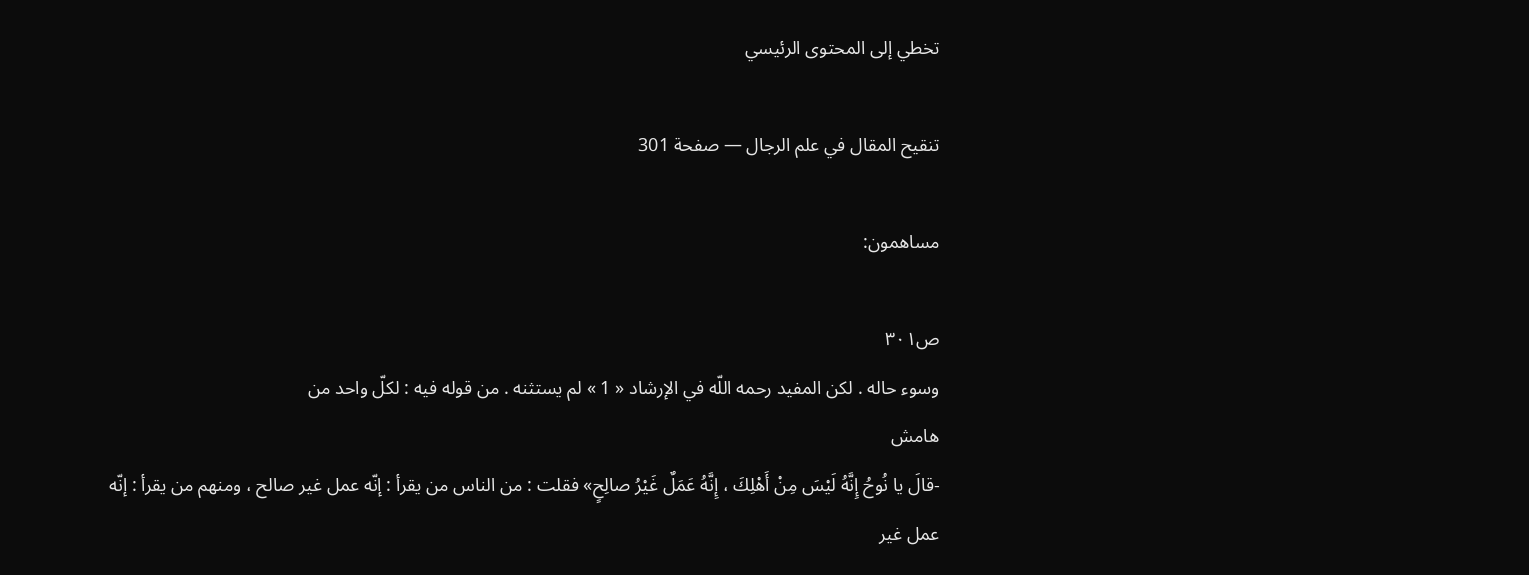تخطي إلى المحتوى الرئيسي

تنقيح المقال في علم الرجال — صفحة 301

مساهمون:

ص٣٠١
وسوء حاله . لكن المفيد رحمه اللّه في الإرشاد « 1 » لم يستثنه . من قوله فيه : لكلّ واحد من
هامش
-قالَ يا نُوحُ إِنَّهُ لَيْسَ مِنْ أَهْلِكَ ، إِنَّهُ عَمَلٌ غَيْرُ صالِحٍ» فقلت : من الناس من يقرأ : إنّه عمل غير صالح ، ومنهم من يقرأ : إنّه عمل غير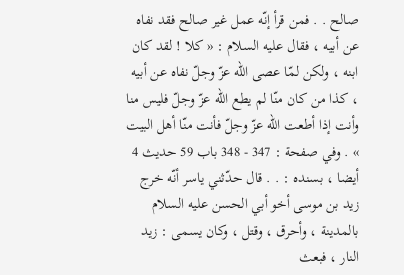صالح . . فمن قرأ إنّه عمل غير صالح فقد نفاه عن أبيه ، فقال عليه السلام : « كلا ! لقد كان ابنه ، ولكن لمّا عصى اللّه عزّ وجلّ نفاه عن أبيه ، كذا من كان منّا لم يطع اللّه عزّ وجلّ فليس منا وأنت إذا أطعت اللّه عزّ وجلّ فأنت منّا أهل البيت » . وفي صفحة : 347 - 348 باب 59 حديث 4 أيضا ، بسنده : . . قال حدّثني ياسر أنّه خرج زيد بن موسى أخو أبي الحسن عليه السلام بالمدينة ، وأحرق ، وقتل ، وكان يسمى : زيد النار ، فبعث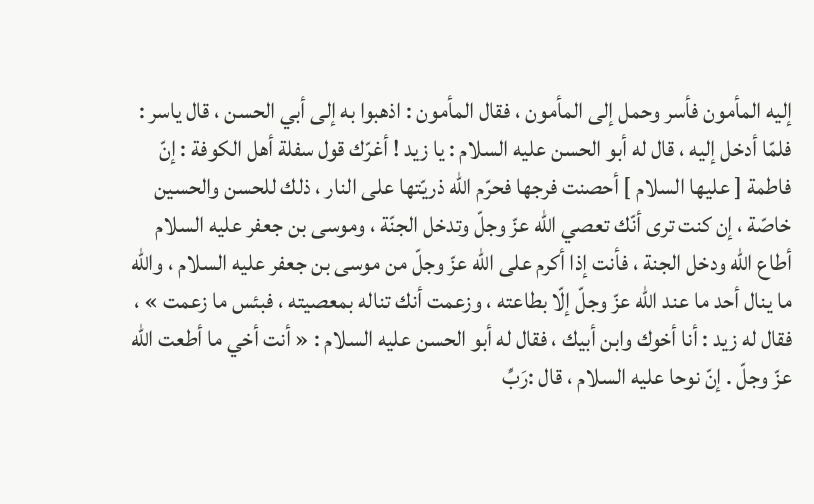إليه المأمون فأسر وحمل إلى المأمون ، فقال المأمون : اذهبوا به إلى أبي الحسن ، قال ياسر : فلمّا أدخل إليه ، قال له أبو الحسن عليه السلام : يا زيد ! أغرّك قول سفلة أهل الكوفة : إنّ فاطمة [ عليها السلام ] أحصنت فرجها فحرّم اللّه ذريّتها على النار ، ذلك للحسن والحسين خاصّة ، إن كنت ترى أنّك تعصي اللّه عزّ وجلّ وتدخل الجنّة ، وموسى بن جعفر عليه السلام أطاع اللّه ودخل الجنة ، فأنت إذا أكرم على اللّه عزّ وجلّ من موسى بن جعفر عليه السلام ، واللّه ما ينال أحد ما عند اللّه عزّ وجلّ إلّا بطاعته ، وزعمت أنك تناله بمعصيته ، فبئس ما زعمت » ، فقال له زيد : أنا أخوك وابن أبيك ، فقال له أبو الحسن عليه السلام : « أنت أخي ما أطعت اللّه عزّ وجلّ . إنّ نوحا عليه السلام ، قال :رَبِّ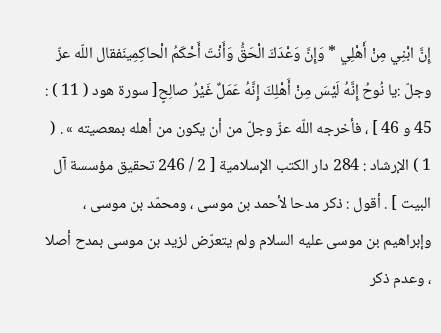إِنَّ ابْنِي مِنْ أَهْلِي * وَإِنَّ وَعْدَكَ الْحَقُّ وَأَنْتَ أَحْكَمُ الْحاكِمِينَفقال اللّه عزّ وجلّ :يا نُوحُ إِنَّهُ لَيْسَ مِنْ أَهْلِكَ إِنَّهُ عَمَلٌ غَيْرُ صالِحٍ[ سورة هود ( 11 ) : 45 و 46 ] ، فأخرجه اللّه عزّ وجلّ من أن يكون من أهله بمعصيته » . ( 1 ) الإرشاد : 284 دار الكتب الإسلامية [ 2 / 246 تحقيق مؤسسة آل البيت ] . أقول : ذكر مدحا لأحمد بن موسى ، ومحمّد بن موسى ، وإبراهيم بن موسى عليه السلام ولم يتعرّض لزيد بن موسى بمدح أصلا ، وعدم ذكر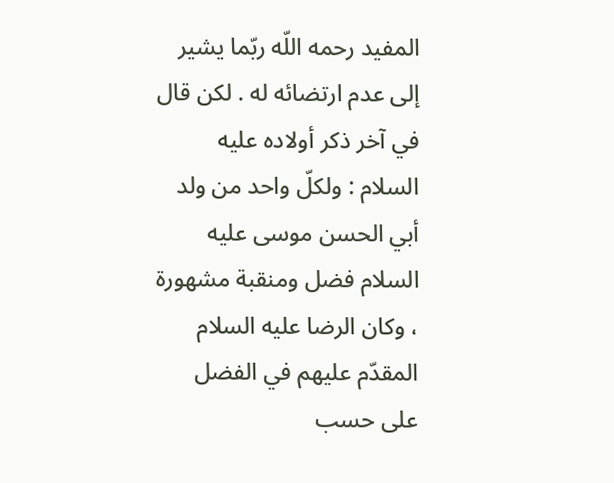المفيد رحمه اللّه ربّما يشير إلى عدم ارتضائه له . لكن قال في آخر ذكر أولاده عليه السلام : ولكلّ واحد من ولد أبي الحسن موسى عليه السلام فضل ومنقبة مشهورة ، وكان الرضا عليه السلام المقدّم عليهم في الفضل على حسب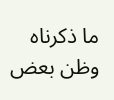ما ذكرناه وظن بعض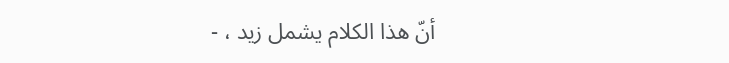أنّ هذا الكلام يشمل زيد ، -